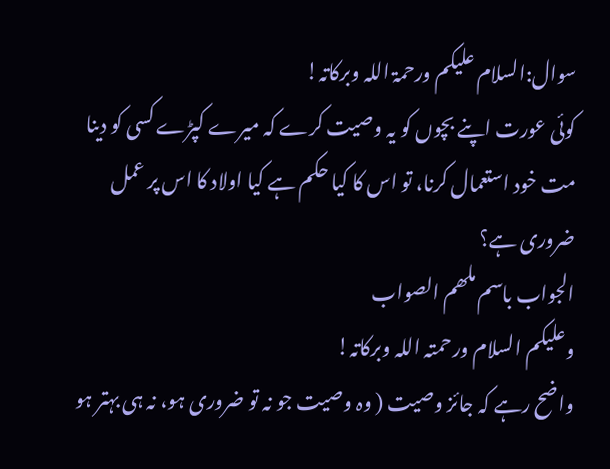سوال:السلام علیکم ورحمۃ اللہ وبرکاتہ!
کوئی عورت اپنے بچوں کو یہ وصیت کرے کہ میرے کپڑے کسی کو دینا مت خود استعمال کرنا، تو اس کا کیا حکم ہے کیا اولاد کا اس پر عمل ضروری ہے؟
الجواب باسم ملھم الصواب
وعلیکم السلام ورحمتہ اللہ وبرکاتہ!
واضح رہے کہ جائز وصیت ( وہ وصیت جو نہ تو ضروری ہو، نہ ہی بہتر ہو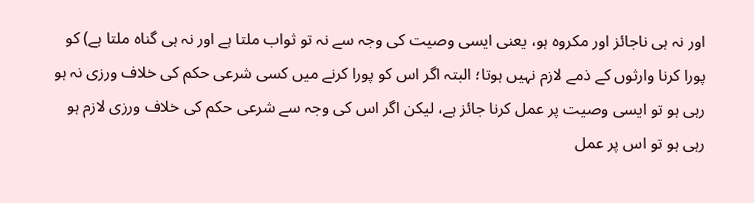اور نہ ہی ناجائز اور مکروہ ہو، یعنی ایسی وصیت کی وجہ سے نہ تو ثواب ملتا ہے اور نہ ہی گناہ ملتا ہے) کو پورا کرنا وارثوں کے ذمے لازم نہیں ہوتا؛ البتہ اگر اس کو پورا کرنے میں کسی شرعی حکم کی خلاف ورزی نہ ہو رہی ہو تو ایسی وصیت پر عمل کرنا جائز ہے، لیکن اگر اس کی وجہ سے شرعی حکم کی خلاف ورزی لازم ہو رہی ہو تو اس پر عمل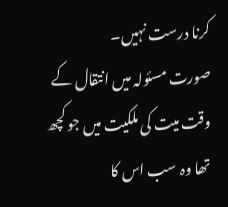کرنا درست نہیں۔
صورت مسئولہ میں انتقال کے وقت میت کی ملکیت میں جو کچھ تھا وہ سب اس کا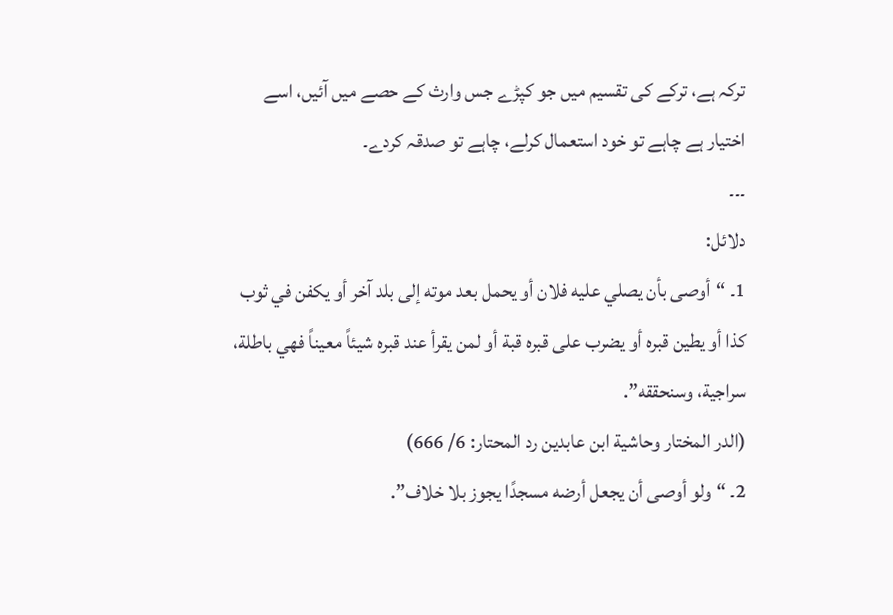ترکہ ہے، ترکے کی تقسیم میں جو کپڑے جس وارث کے حصے میں آئیں، اسے اختیار ہے چاہے تو خود استعمال کرلے، چاہے تو صدقہ کردے۔
۔۔۔
دلائل:
1۔ “أوصى بأن يصلي عليه فلان أو يحمل بعد موته إلى بلد آخر أو يكفن في ثوب كذا أو يطين قبره أو يضرب على قبره قبة أو لمن يقرأ عند قبره شيئاً معيناً فهي باطلة، سراجية، وسنحققه”.
(الدر المختار وحاشية ابن عابدين رد المحتار: 6/ 666)
2۔ “ولو أوصى أن يجعل أرضه مسجدًا يجوز بلا خلاف”.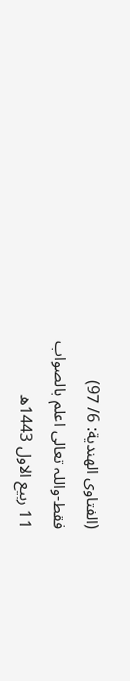(الفتاوى الهندية: 6/ 97)
فقط-واللہ تعالی اعلم بالصواب
11 ربیع الاول 1443ھ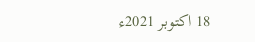18 اکتوبر 2021ء